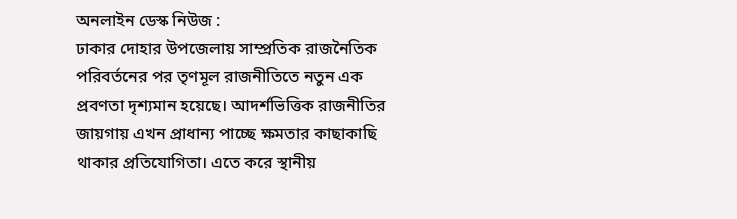অনলাইন ডেস্ক নিউজ :
ঢাকার দোহার উপজেলায় সাম্প্রতিক রাজনৈতিক পরিবর্তনের পর তৃণমূল রাজনীতিতে নতুন এক প্রবণতা দৃশ্যমান হয়েছে। আদর্শভিত্তিক রাজনীতির জায়গায় এখন প্রাধান্য পাচ্ছে ক্ষমতার কাছাকাছি থাকার প্রতিযোগিতা। এতে করে স্থানীয়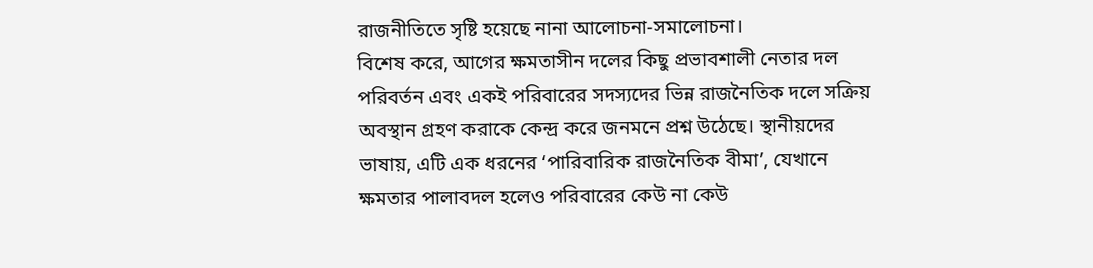রাজনীতিতে সৃষ্টি হয়েছে নানা আলোচনা-সমালোচনা।
বিশেষ করে, আগের ক্ষমতাসীন দলের কিছু প্রভাবশালী নেতার দল পরিবর্তন এবং একই পরিবারের সদস্যদের ভিন্ন রাজনৈতিক দলে সক্রিয় অবস্থান গ্রহণ করাকে কেন্দ্র করে জনমনে প্রশ্ন উঠেছে। স্থানীয়দের ভাষায়, এটি এক ধরনের ‘পারিবারিক রাজনৈতিক বীমা’, যেখানে ক্ষমতার পালাবদল হলেও পরিবারের কেউ না কেউ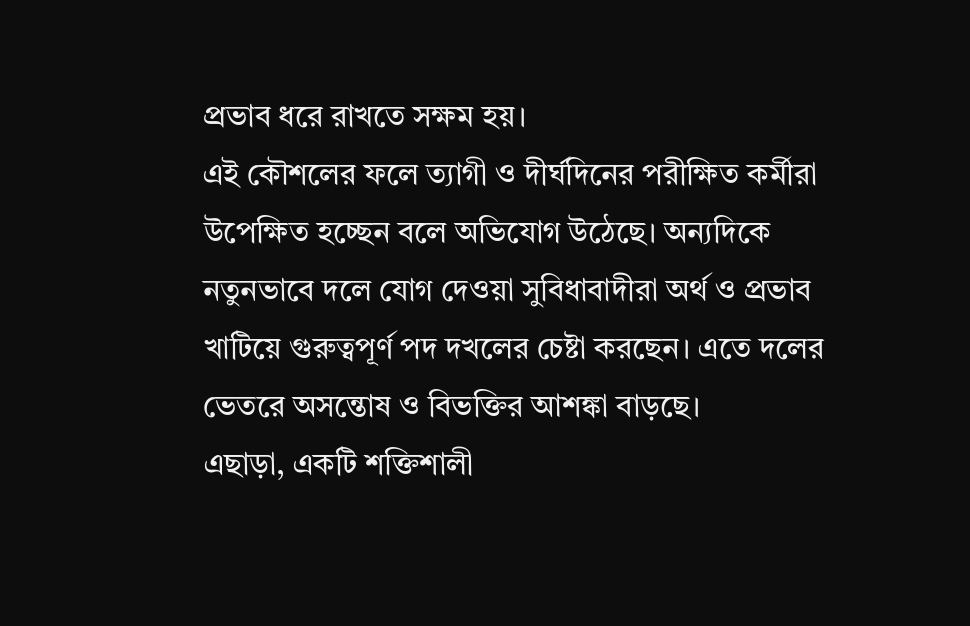প্রভাব ধরে রাখতে সক্ষম হয়।
এই কৌশলের ফলে ত্যাগী ও দীর্ঘদিনের পরীক্ষিত কর্মীরা উপেক্ষিত হচ্ছেন বলে অভিযোগ উঠেছে। অন্যদিকে নতুনভাবে দলে যোগ দেওয়া সুবিধাবাদীরা অর্থ ও প্রভাব খাটিয়ে গুরুত্বপূর্ণ পদ দখলের চেষ্টা করছেন। এতে দলের ভেতরে অসন্তোষ ও বিভক্তির আশঙ্কা বাড়ছে।
এছাড়া, একটি শক্তিশালী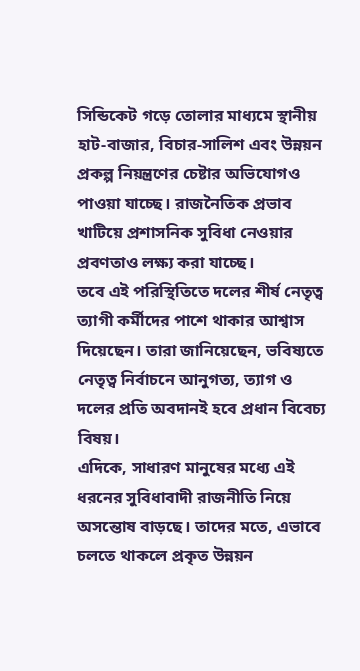সিন্ডিকেট গড়ে তোলার মাধ্যমে স্থানীয় হাট-বাজার, বিচার-সালিশ এবং উন্নয়ন প্রকল্প নিয়ন্ত্রণের চেষ্টার অভিযোগও পাওয়া যাচ্ছে। রাজনৈতিক প্রভাব খাটিয়ে প্রশাসনিক সুবিধা নেওয়ার প্রবণতাও লক্ষ্য করা যাচ্ছে।
তবে এই পরিস্থিতিতে দলের শীর্ষ নেতৃত্ব ত্যাগী কর্মীদের পাশে থাকার আশ্বাস দিয়েছেন। তারা জানিয়েছেন, ভবিষ্যতে নেতৃত্ব নির্বাচনে আনুগত্য, ত্যাগ ও দলের প্রতি অবদানই হবে প্রধান বিবেচ্য বিষয়।
এদিকে, সাধারণ মানুষের মধ্যে এই ধরনের সুবিধাবাদী রাজনীতি নিয়ে অসন্তোষ বাড়ছে। তাদের মতে, এভাবে চলতে থাকলে প্রকৃত উন্নয়ন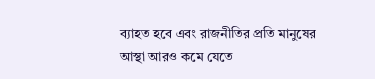ব্যাহত হবে এবং রাজনীতির প্রতি মানুষের আস্থা আরও কমে যেতে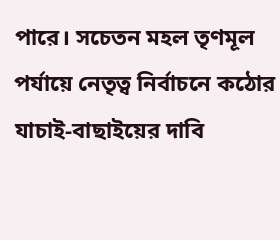পারে। সচেতন মহল তৃণমূল পর্যায়ে নেতৃত্ব নির্বাচনে কঠোর যাচাই-বাছাইয়ের দাবি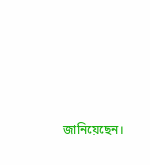জানিয়েছেন।